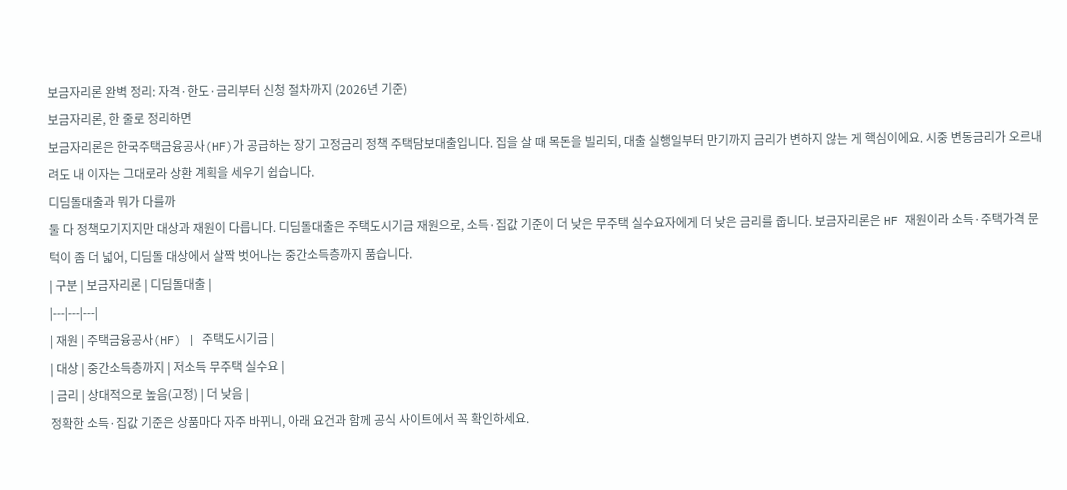보금자리론 완벽 정리: 자격·한도·금리부터 신청 절차까지 (2026년 기준)
보금자리론, 한 줄로 정리하면
보금자리론은 한국주택금융공사(HF)가 공급하는 장기 고정금리 정책 주택담보대출입니다. 집을 살 때 목돈을 빌리되, 대출 실행일부터 만기까지 금리가 변하지 않는 게 핵심이에요. 시중 변동금리가 오르내려도 내 이자는 그대로라 상환 계획을 세우기 쉽습니다.
디딤돌대출과 뭐가 다를까
둘 다 정책모기지지만 대상과 재원이 다릅니다. 디딤돌대출은 주택도시기금 재원으로, 소득·집값 기준이 더 낮은 무주택 실수요자에게 더 낮은 금리를 줍니다. 보금자리론은 HF 재원이라 소득·주택가격 문턱이 좀 더 넓어, 디딤돌 대상에서 살짝 벗어나는 중간소득층까지 품습니다.
| 구분 | 보금자리론 | 디딤돌대출 |
|---|---|---|
| 재원 | 주택금융공사(HF) | 주택도시기금 |
| 대상 | 중간소득층까지 | 저소득 무주택 실수요 |
| 금리 | 상대적으로 높음(고정) | 더 낮음 |
정확한 소득·집값 기준은 상품마다 자주 바뀌니, 아래 요건과 함께 공식 사이트에서 꼭 확인하세요.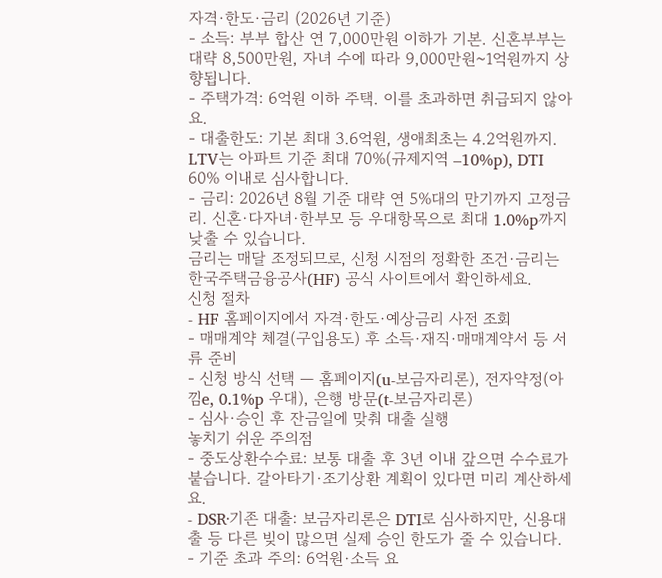자격·한도·금리 (2026년 기준)
- 소득: 부부 합산 연 7,000만원 이하가 기본. 신혼부부는 대략 8,500만원, 자녀 수에 따라 9,000만원~1억원까지 상향됩니다.
- 주택가격: 6억원 이하 주택. 이를 초과하면 취급되지 않아요.
- 대출한도: 기본 최대 3.6억원, 생애최초는 4.2억원까지. LTV는 아파트 기준 최대 70%(규제지역 –10%p), DTI 60% 이내로 심사합니다.
- 금리: 2026년 8월 기준 대략 연 5%대의 만기까지 고정금리. 신혼·다자녀·한부모 등 우대항목으로 최대 1.0%p까지 낮출 수 있습니다.
금리는 매달 조정되므로, 신청 시점의 정확한 조건·금리는 한국주택금융공사(HF) 공식 사이트에서 확인하세요.
신청 절차
- HF 홈페이지에서 자격·한도·예상금리 사전 조회
- 매매계약 체결(구입용도) 후 소득·재직·매매계약서 등 서류 준비
- 신청 방식 선택 — 홈페이지(u-보금자리론), 전자약정(아낌e, 0.1%p 우대), 은행 방문(t-보금자리론)
- 심사·승인 후 잔금일에 맞춰 대출 실행
놓치기 쉬운 주의점
- 중도상환수수료: 보통 대출 후 3년 이내 갚으면 수수료가 붙습니다. 갈아타기·조기상환 계획이 있다면 미리 계산하세요.
- DSR·기존 대출: 보금자리론은 DTI로 심사하지만, 신용대출 등 다른 빚이 많으면 실제 승인 한도가 줄 수 있습니다.
- 기준 초과 주의: 6억원·소득 요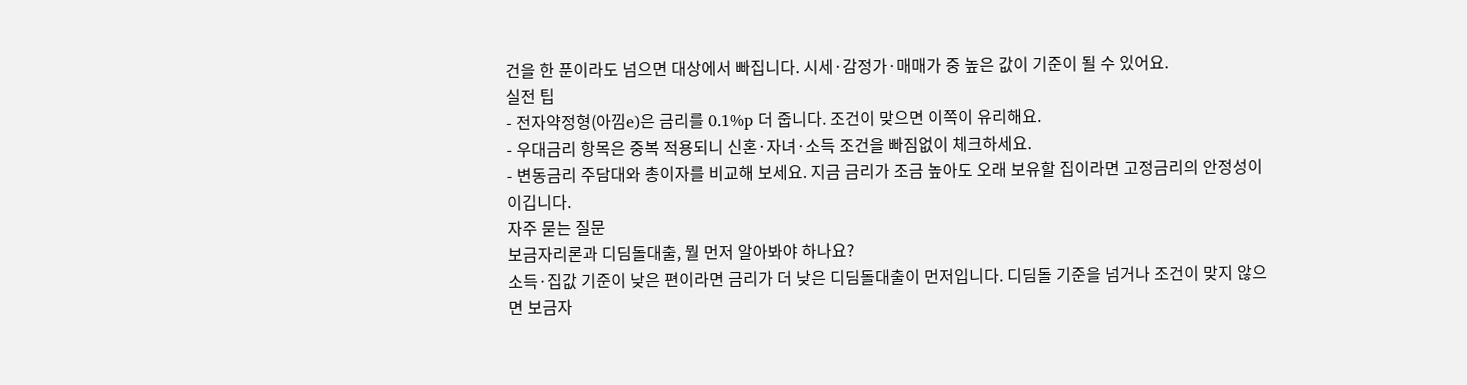건을 한 푼이라도 넘으면 대상에서 빠집니다. 시세·감정가·매매가 중 높은 값이 기준이 될 수 있어요.
실전 팁
- 전자약정형(아낌e)은 금리를 0.1%p 더 줍니다. 조건이 맞으면 이쪽이 유리해요.
- 우대금리 항목은 중복 적용되니 신혼·자녀·소득 조건을 빠짐없이 체크하세요.
- 변동금리 주담대와 총이자를 비교해 보세요. 지금 금리가 조금 높아도 오래 보유할 집이라면 고정금리의 안정성이 이깁니다.
자주 묻는 질문
보금자리론과 디딤돌대출, 뭘 먼저 알아봐야 하나요?
소득·집값 기준이 낮은 편이라면 금리가 더 낮은 디딤돌대출이 먼저입니다. 디딤돌 기준을 넘거나 조건이 맞지 않으면 보금자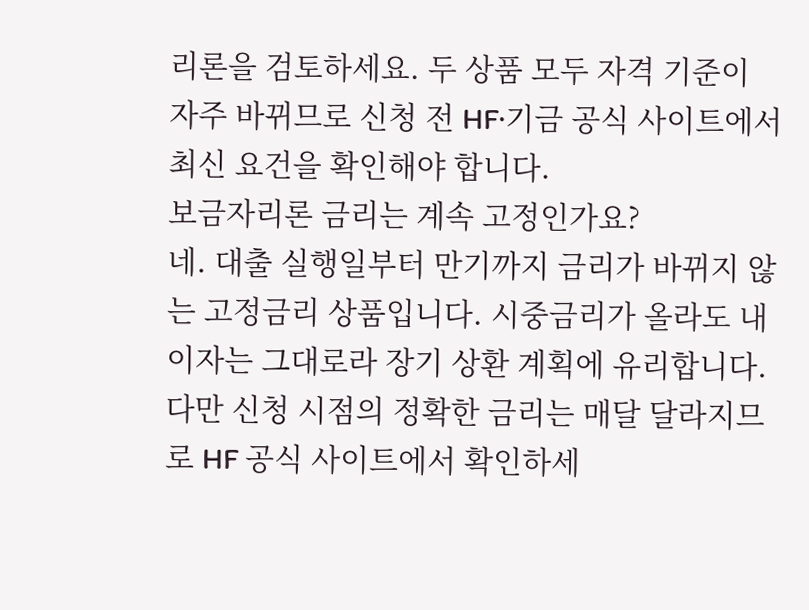리론을 검토하세요. 두 상품 모두 자격 기준이 자주 바뀌므로 신청 전 HF·기금 공식 사이트에서 최신 요건을 확인해야 합니다.
보금자리론 금리는 계속 고정인가요?
네. 대출 실행일부터 만기까지 금리가 바뀌지 않는 고정금리 상품입니다. 시중금리가 올라도 내 이자는 그대로라 장기 상환 계획에 유리합니다. 다만 신청 시점의 정확한 금리는 매달 달라지므로 HF 공식 사이트에서 확인하세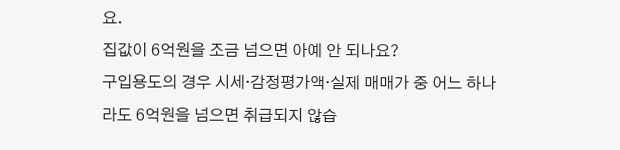요.
집값이 6억원을 조금 넘으면 아예 안 되나요?
구입용도의 경우 시세·감정평가액·실제 매매가 중 어느 하나라도 6억원을 넘으면 취급되지 않습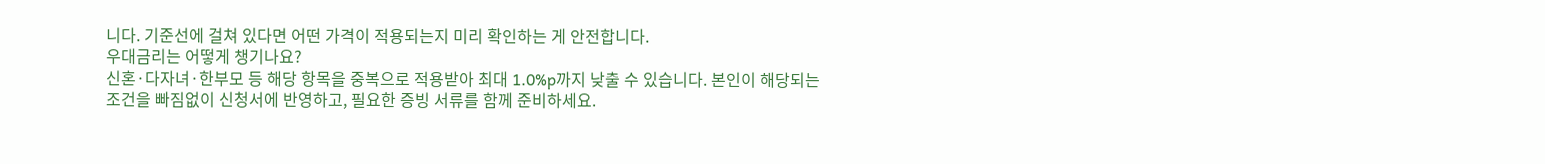니다. 기준선에 걸쳐 있다면 어떤 가격이 적용되는지 미리 확인하는 게 안전합니다.
우대금리는 어떻게 챙기나요?
신혼·다자녀·한부모 등 해당 항목을 중복으로 적용받아 최대 1.0%p까지 낮출 수 있습니다. 본인이 해당되는 조건을 빠짐없이 신청서에 반영하고, 필요한 증빙 서류를 함께 준비하세요.